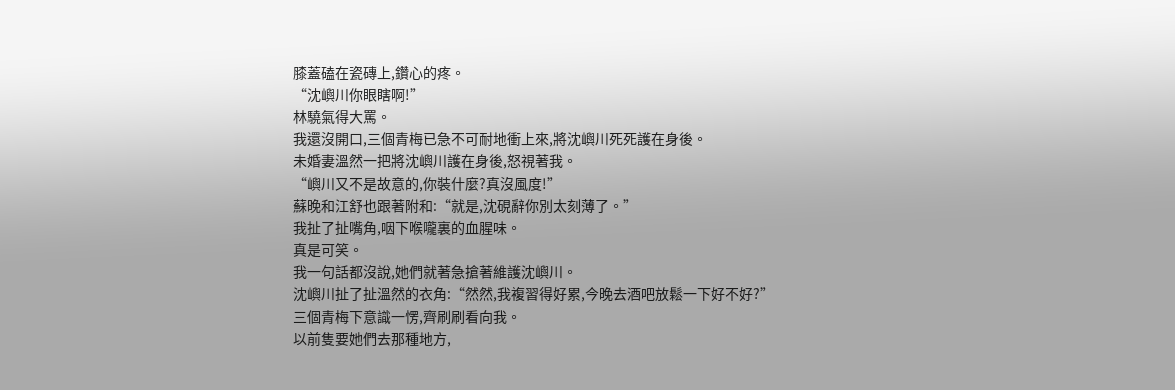膝蓋磕在瓷磚上,鑽心的疼。
“沈嶼川你眼瞎啊!”
林驍氣得大罵。
我還沒開口,三個青梅已急不可耐地衝上來,將沈嶼川死死護在身後。
未婚妻溫然一把將沈嶼川護在身後,怒視著我。
“嶼川又不是故意的,你裝什麼?真沒風度!”
蘇晚和江舒也跟著附和:“就是,沈硯辭你別太刻薄了。”
我扯了扯嘴角,咽下喉嚨裏的血腥味。
真是可笑。
我一句話都沒說,她們就著急搶著維護沈嶼川。
沈嶼川扯了扯溫然的衣角:“然然,我複習得好累,今晚去酒吧放鬆一下好不好?”
三個青梅下意識一愣,齊刷刷看向我。
以前隻要她們去那種地方,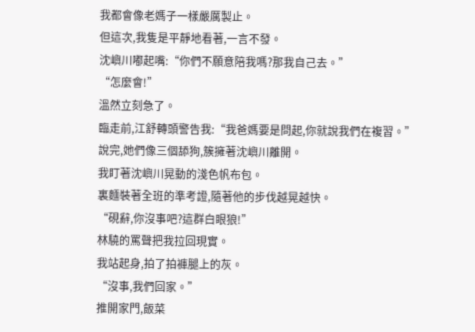我都會像老媽子一樣嚴厲製止。
但這次,我隻是平靜地看著,一言不發。
沈嶼川嘟起嘴:“你們不願意陪我嗎?那我自己去。”
“怎麼會!”
溫然立刻急了。
臨走前,江舒轉頭警告我:“我爸媽要是問起,你就說我們在複習。”
說完,她們像三個舔狗,簇擁著沈嶼川離開。
我盯著沈嶼川晃動的淺色帆布包。
裏麵裝著全班的準考證,隨著他的步伐越晃越快。
“硯辭,你沒事吧?這群白眼狼!”
林驍的罵聲把我拉回現實。
我站起身,拍了拍褲腿上的灰。
“沒事,我們回家。”
推開家門,飯菜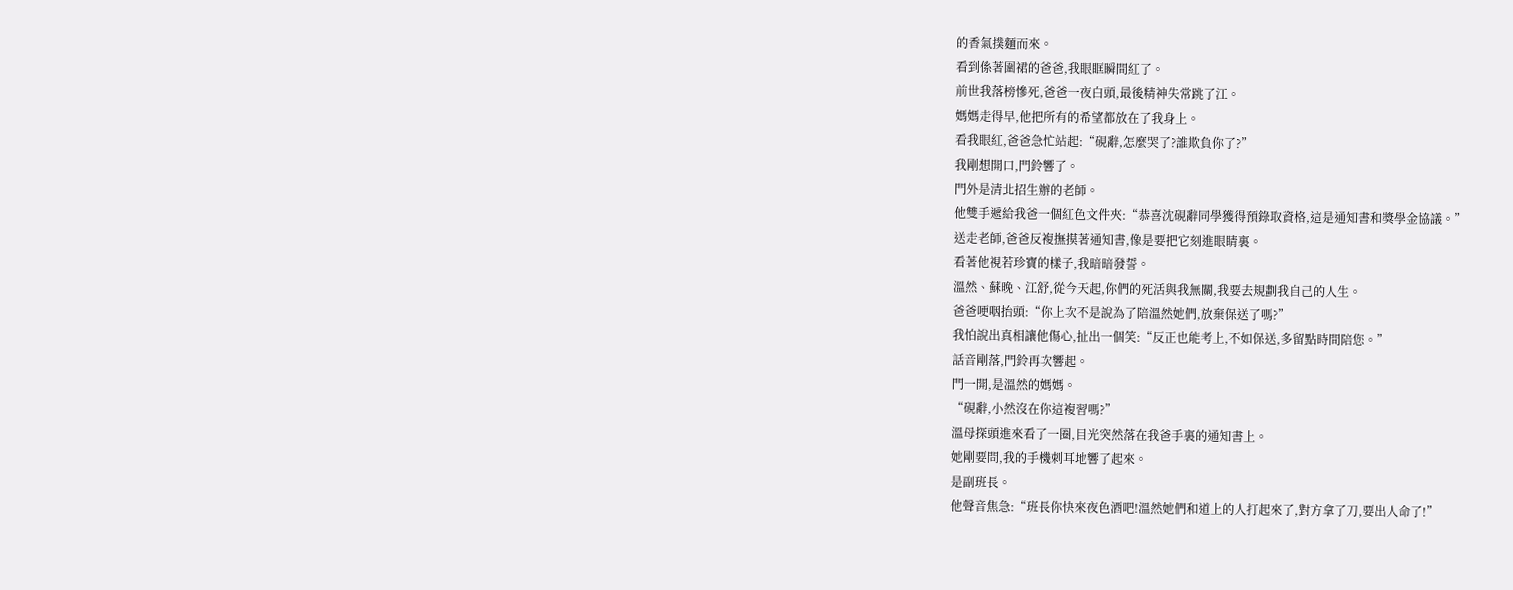的香氣撲麵而來。
看到係著圍裙的爸爸,我眼眶瞬間紅了。
前世我落榜慘死,爸爸一夜白頭,最後精神失常跳了江。
媽媽走得早,他把所有的希望都放在了我身上。
看我眼紅,爸爸急忙站起:“硯辭,怎麼哭了?誰欺負你了?”
我剛想開口,門鈴響了。
門外是清北招生辦的老師。
他雙手遞給我爸一個紅色文件夾:“恭喜沈硯辭同學獲得預錄取資格,這是通知書和獎學金協議。”
送走老師,爸爸反複撫摸著通知書,像是要把它刻進眼睛裏。
看著他視若珍寶的樣子,我暗暗發誓。
溫然、蘇晚、江舒,從今天起,你們的死活與我無關,我要去規劃我自己的人生。
爸爸哽咽抬頭:“你上次不是說為了陪溫然她們,放棄保送了嗎?”
我怕說出真相讓他傷心,扯出一個笑:“反正也能考上,不如保送,多留點時間陪您。”
話音剛落,門鈴再次響起。
門一開,是溫然的媽媽。
“硯辭,小然沒在你這複習嗎?”
溫母探頭進來看了一圈,目光突然落在我爸手裏的通知書上。
她剛要問,我的手機刺耳地響了起來。
是副班長。
他聲音焦急:“班長你快來夜色酒吧!溫然她們和道上的人打起來了,對方拿了刀,要出人命了!”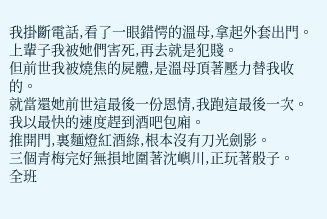我掛斷電話,看了一眼錯愕的溫母,拿起外套出門。
上輩子我被她們害死,再去就是犯賤。
但前世我被燒焦的屍體,是溫母頂著壓力替我收的。
就當還她前世這最後一份恩情,我跑這最後一次。
我以最快的速度趕到酒吧包廂。
推開門,裏麵燈紅酒綠,根本沒有刀光劍影。
三個青梅完好無損地圍著沈嶼川,正玩著骰子。
全班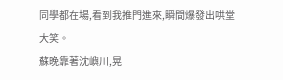同學都在場,看到我推門進來,瞬間爆發出哄堂大笑。
蘇晚靠著沈嶼川,晃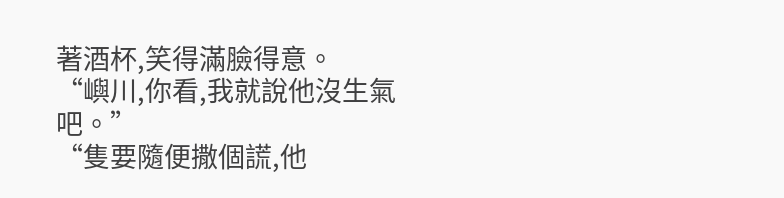著酒杯,笑得滿臉得意。
“嶼川,你看,我就說他沒生氣吧。”
“隻要隨便撒個謊,他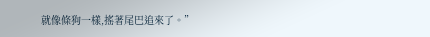就像條狗一樣,搖著尾巴追來了。”